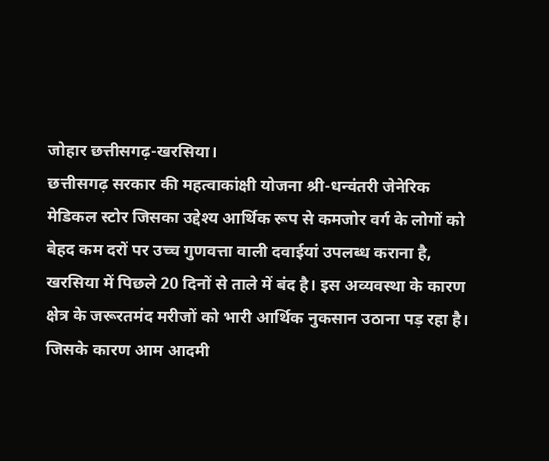जोहार छत्तीसगढ़-खरसिया।
छत्तीसगढ़ सरकार की महत्वाकांक्षी योजना श्री-धन्वंतरी जेनेरिक मेडिकल स्टोर जिसका उद्देश्य आर्थिक रूप से कमजोर वर्ग के लोगों को बेहद कम दरों पर उच्च गुणवत्ता वाली दवाईयां उपलब्ध कराना है, खरसिया में पिछले 20 दिनों से ताले में बंद है। इस अव्यवस्था के कारण क्षेत्र के जरूरतमंद मरीजों को भारी आर्थिक नुकसान उठाना पड़ रहा है। जिसके कारण आम आदमी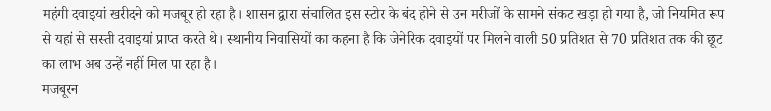महंगी दवाइयां खरीदने को मजबूर हो रहा है। शासन द्वारा संचालित इस स्टोर के बंद होने से उन मरीजों के सामने संकट खड़ा हो गया है, जो नियमित रूप से यहां से सस्ती दवाइयां प्राप्त करते थे। स्थानीय निवासियों का कहना है कि जेनेरिक दवाइयों पर मिलने वाली 50 प्रतिशत से 70 प्रतिशत तक की छूट का लाभ अब उन्हें नहीं मिल पा रहा है।
मजबूरन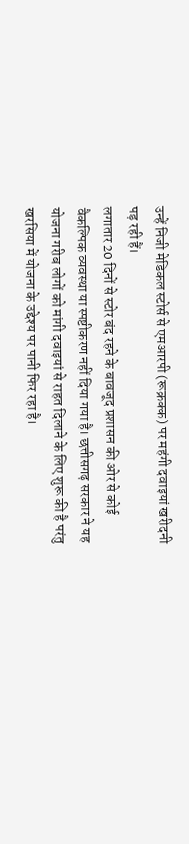उन्हें निजी मेडिकल स्टोर्स से एमआरपी (रूक्रक्क) पर महंगी दवाइयां खरीदनी पड़ रही हैं।
लगातार 20 दिनों से स्टोर बंद रहने के बावजूद प्रशासन की ओर से कोई वैकल्पिक व्यवस्था या स्पष्टीकरण नहीं दिया गया है। छत्तीसगढ़ सरकार ने यह योजना गरीब लोगों को मांगी दवाइयां से राहत दिलाने के लिए शुरू की है परंतु खरसिया में योजना के उद्देश्य पर पानी फिर रहा है।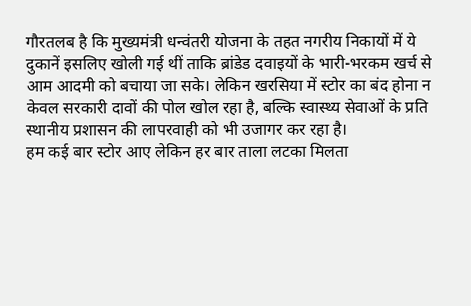गौरतलब है कि मुख्यमंत्री धन्वंतरी योजना के तहत नगरीय निकायों में ये दुकानें इसलिए खोली गई थीं ताकि ब्रांडेड दवाइयों के भारी-भरकम खर्च से आम आदमी को बचाया जा सके। लेकिन खरसिया में स्टोर का बंद होना न केवल सरकारी दावों की पोल खोल रहा है, बल्कि स्वास्थ्य सेवाओं के प्रति स्थानीय प्रशासन की लापरवाही को भी उजागर कर रहा है।
हम कई बार स्टोर आए लेकिन हर बार ताला लटका मिलता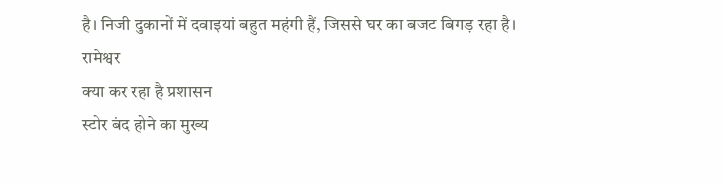है। निजी दुकानों में दवाइयां बहुत महंगी हैं, जिससे घर का बजट बिगड़ रहा है।
रामेश्वर
क्या कर रहा है प्रशासन
स्टोर बंद होने का मुख्य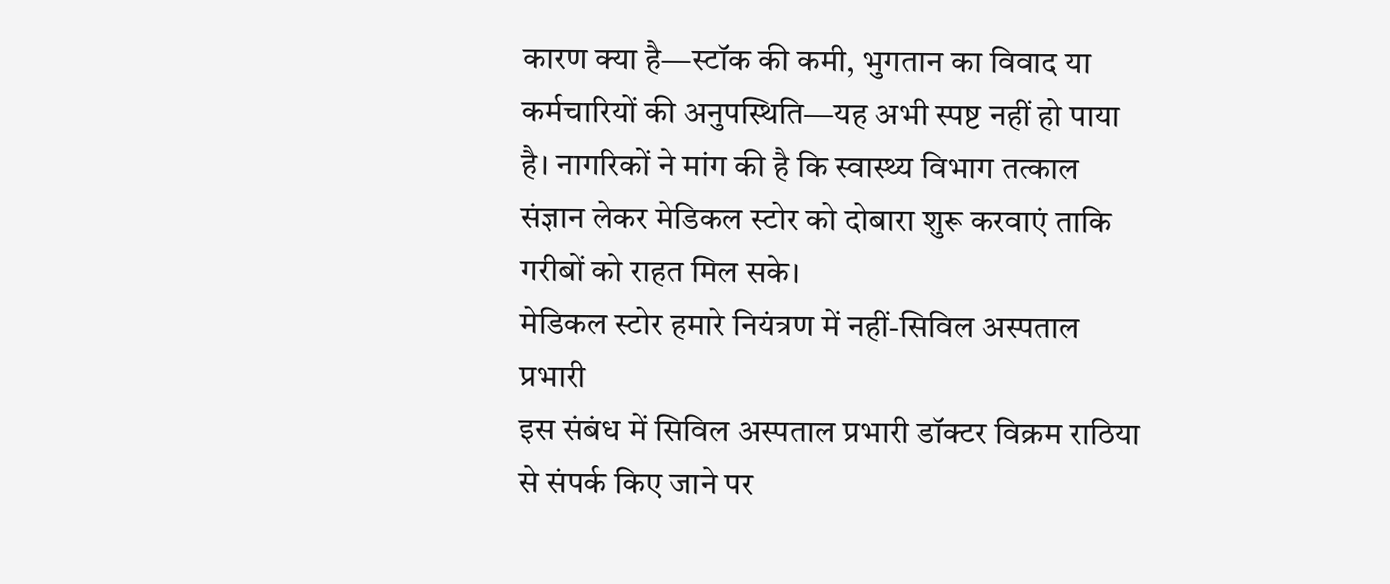कारण क्या है—स्टॉक की कमी, भुगतान का विवाद या कर्मचारियों की अनुपस्थिति—यह अभी स्पष्ट नहीं हो पाया है। नागरिकों ने मांग की है कि स्वास्थ्य विभाग तत्काल संज्ञान लेकर मेडिकल स्टोर को दोबारा शुरू करवाएं ताकि गरीबों को राहत मिल सके।
मेडिकल स्टोर हमारे नियंत्रण में नहीं-सिविल अस्पताल प्रभारी
इस संबंध में सिविल अस्पताल प्रभारी डॉक्टर विक्रम राठिया से संपर्क किए जाने पर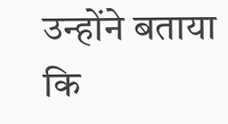उन्होंने बताया कि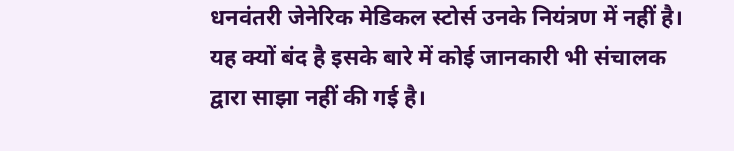धनवंतरी जेनेरिक मेडिकल स्टोर्स उनके नियंत्रण में नहीं है। यह क्यों बंद है इसके बारे में कोई जानकारी भी संचालक द्वारा साझा नहीं की गई है।